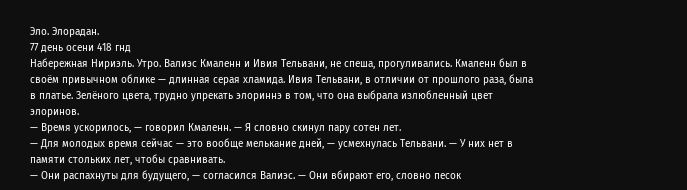Эло. Элорадан.
77 день осени 418 гнд
Набережная Нириэль. Утро. Валиэс Кмаленн и Ивия Тельвани, не спеша, прогуливались. Кмаленн был в своём привычном облике — длинная серая хламида. Ивия Тельвани, в отличии от прошлого раза, была в платье. Зелёного цвета, трудно упрекать элориннэ в том, что она выбрала излюбленный цвет элоринов.
— Время ускорилось, — говорил Кмаленн. — Я словно скинул пару сотен лет.
— Для молодых время сейчас — это вообще мелькание дней, — усмехнулась Тельвани. — У них нет в памяти стольких лет, чтобы сравнивать.
— Они распахнуты для будущего, — согласился Валиэс. — Они вбирают его, словно песок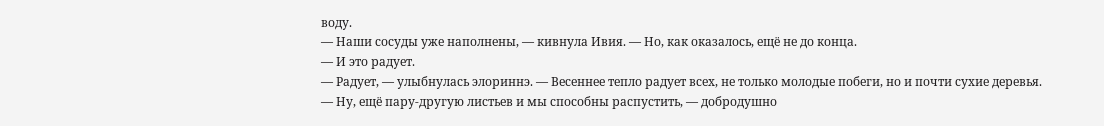воду.
— Наши сосуды уже наполнены, — кивнула Ивия. — Но, как оказалось, ещё не до конца.
— И это радует.
— Радует, — улыбнулась элориннэ. — Весеннее тепло радует всех, не только молодые побеги, но и почти сухие деревья.
— Ну, ещё пару-другую листьев и мы способны распустить, — добродушно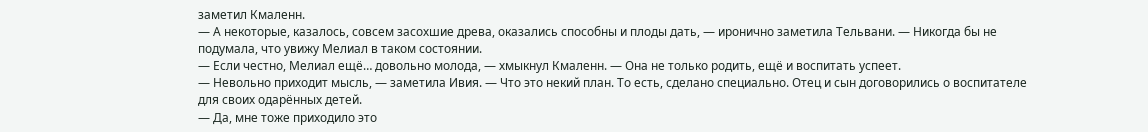заметил Кмаленн.
— А некоторые, казалось, совсем засохшие древа, оказались способны и плоды дать, — иронично заметила Тельвани. — Никогда бы не подумала, что увижу Мелиал в таком состоянии.
— Если честно, Мелиал ещё… довольно молода, — хмыкнул Кмаленн. — Она не только родить, ещё и воспитать успеет.
— Невольно приходит мысль, — заметила Ивия. — Что это некий план. То есть, сделано специально. Отец и сын договорились о воспитателе для своих одарённых детей.
— Да, мне тоже приходило это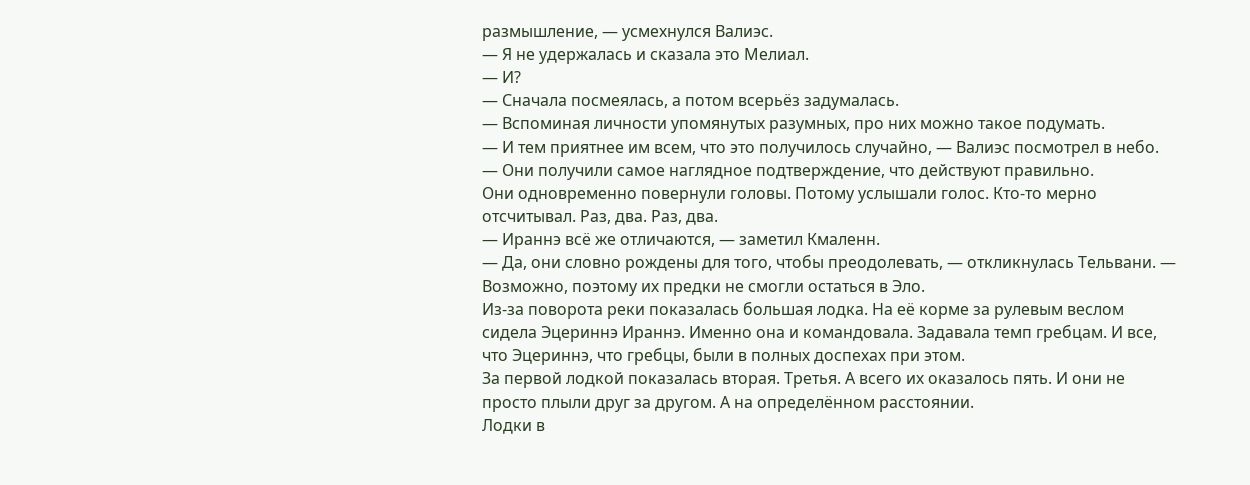размышление, — усмехнулся Валиэс.
— Я не удержалась и сказала это Мелиал.
— И?
— Сначала посмеялась, а потом всерьёз задумалась.
— Вспоминая личности упомянутых разумных, про них можно такое подумать.
— И тем приятнее им всем, что это получилось случайно, — Валиэс посмотрел в небо. — Они получили самое наглядное подтверждение, что действуют правильно.
Они одновременно повернули головы. Потому услышали голос. Кто-то мерно отсчитывал. Раз, два. Раз, два.
— Ираннэ всё же отличаются, — заметил Кмаленн.
— Да, они словно рождены для того, чтобы преодолевать, — откликнулась Тельвани. — Возможно, поэтому их предки не смогли остаться в Эло.
Из-за поворота реки показалась большая лодка. На её корме за рулевым веслом сидела Эцериннэ Ираннэ. Именно она и командовала. Задавала темп гребцам. И все, что Эцериннэ, что гребцы, были в полных доспехах при этом.
За первой лодкой показалась вторая. Третья. А всего их оказалось пять. И они не просто плыли друг за другом. А на определённом расстоянии.
Лодки в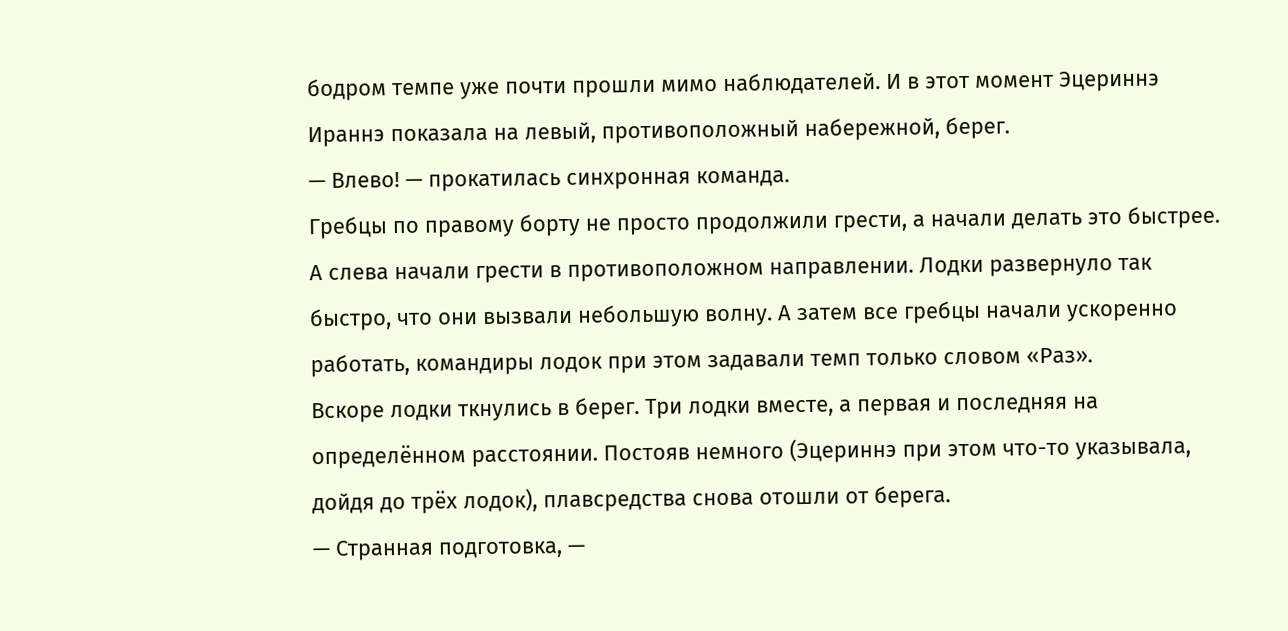бодром темпе уже почти прошли мимо наблюдателей. И в этот момент Эцериннэ Ираннэ показала на левый, противоположный набережной, берег.
— Влево! — прокатилась синхронная команда.
Гребцы по правому борту не просто продолжили грести, а начали делать это быстрее. А слева начали грести в противоположном направлении. Лодки развернуло так быстро, что они вызвали небольшую волну. А затем все гребцы начали ускоренно работать, командиры лодок при этом задавали темп только словом «Раз».
Вскоре лодки ткнулись в берег. Три лодки вместе, а первая и последняя на определённом расстоянии. Постояв немного (Эцериннэ при этом что-то указывала, дойдя до трёх лодок), плавсредства снова отошли от берега.
— Странная подготовка, —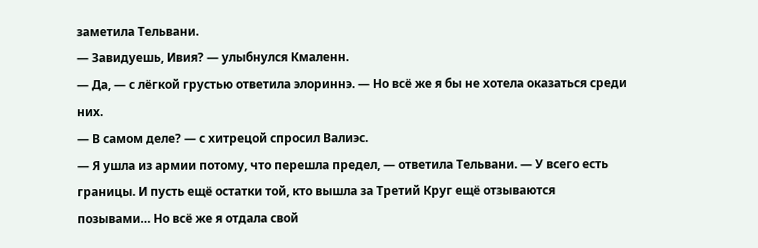заметила Тельвани.
— Завидуешь, Ивия? — улыбнулся Кмаленн.
— Да, — с лёгкой грустью ответила элориннэ. — Но всё же я бы не хотела оказаться среди них.
— В самом деле? — с хитрецой спросил Валиэс.
— Я ушла из армии потому, что перешла предел, — ответила Тельвани. — У всего есть границы. И пусть ещё остатки той, кто вышла за Третий Круг ещё отзываются позывами… Но всё же я отдала свой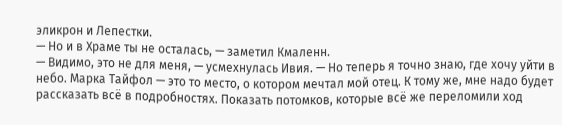эликрон и Лепестки.
— Но и в Храме ты не осталась, — заметил Кмаленн.
— Видимо, это не для меня, — усмехнулась Ивия. — Но теперь я точно знаю, где хочу уйти в небо. Марка Тайфол — это то место, о котором мечтал мой отец. К тому же, мне надо будет рассказать всё в подробностях. Показать потомков, которые всё же переломили ход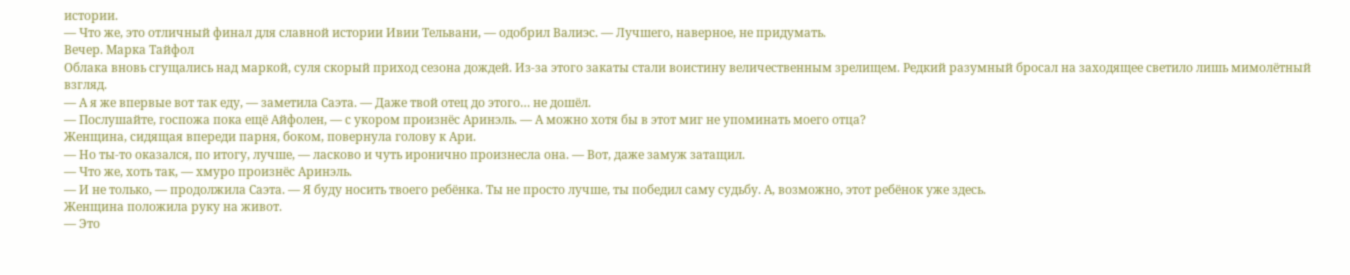истории.
— Что же, это отличный финал для славной истории Ивии Тельвани, — одобрил Валиэс. — Лучшего, наверное, не придумать.
Вечер. Марка Тайфол
Облака вновь сгущались над маркой, суля скорый приход сезона дождей. Из-за этого закаты стали воистину величественным зрелищем. Редкий разумный бросал на заходящее светило лишь мимолётный взгляд.
— А я же впервые вот так еду, — заметила Саэта. — Даже твой отец до этого… не дошёл.
— Послушайте, госпожа пока ещё Айфолен, — с укором произнёс Аринэль. — А можно хотя бы в этот миг не упоминать моего отца?
Женщина, сидящая впереди парня, боком, повернула голову к Ари.
— Но ты-то оказался, по итогу, лучше, — ласково и чуть иронично произнесла она. — Вот, даже замуж затащил.
— Что же, хоть так, — хмуро произнёс Аринэль.
— И не только, — продолжила Саэта. — Я буду носить твоего ребёнка. Ты не просто лучше, ты победил саму судьбу. А, возможно, этот ребёнок уже здесь.
Женщина положила руку на живот.
— Это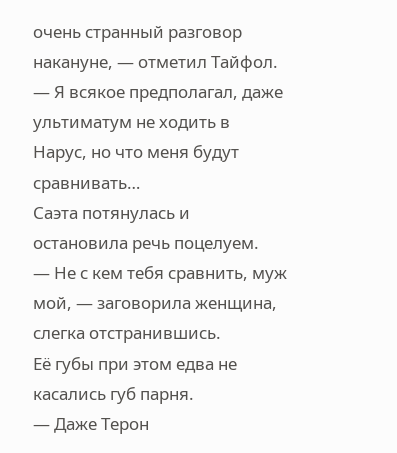очень странный разговор накануне, — отметил Тайфол. — Я всякое предполагал, даже ультиматум не ходить в Нарус, но что меня будут сравнивать…
Саэта потянулась и остановила речь поцелуем.
— Не с кем тебя сравнить, муж мой, — заговорила женщина, слегка отстранившись.
Её губы при этом едва не касались губ парня.
— Даже Терон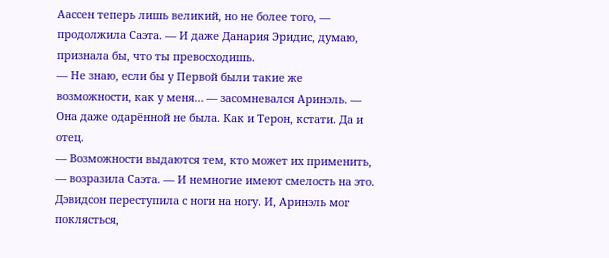Аассен теперь лишь великий, но не более того, — продолжила Саэта. — И даже Данария Эридис, думаю, признала бы, что ты превосходишь.
— Не знаю, если бы у Первой были такие же возможности, как у меня… — засомневался Аринэль. — Она даже одарённой не была. Как и Терон, кстати. Да и отец.
— Возможности выдаются тем, кто может их применить, — возразила Саэта. — И немногие имеют смелость на это.
Дэвидсон переступила с ноги на ногу. И, Аринэль мог поклясться,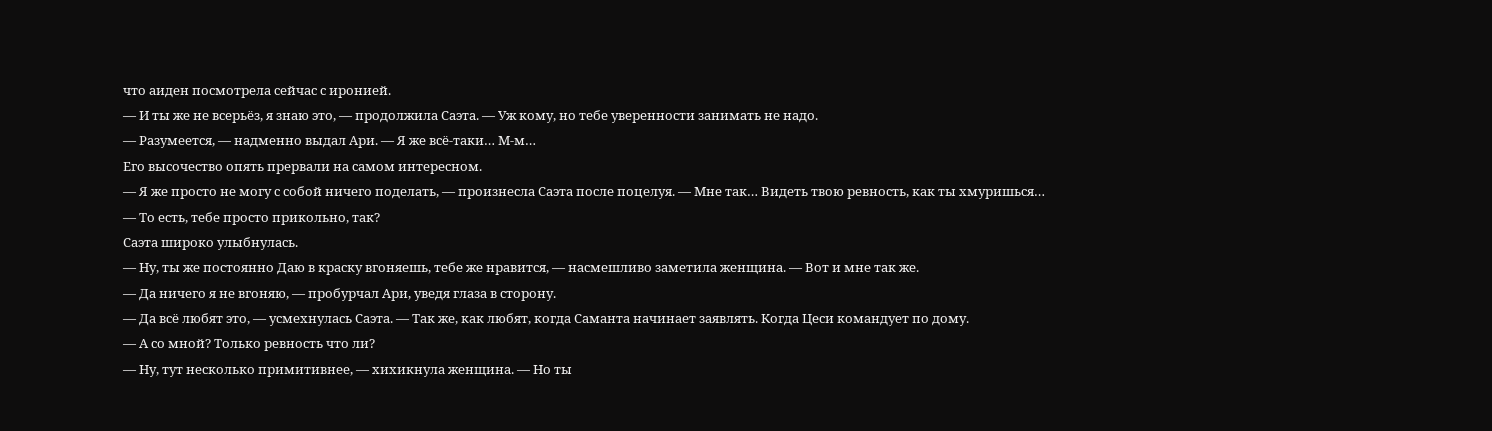что аиден посмотрела сейчас с иронией.
— И ты же не всерьёз, я знаю это, — продолжила Саэта. — Уж кому, но тебе уверенности занимать не надо.
— Разумеется, — надменно выдал Ари. — Я же всё-таки… М-м…
Его высочество опять прервали на самом интересном.
— Я же просто не могу с собой ничего поделать, — произнесла Саэта после поцелуя. — Мне так… Видеть твою ревность, как ты хмуришься…
— То есть, тебе просто прикольно, так?
Саэта широко улыбнулась.
— Ну, ты же постоянно Даю в краску вгоняешь, тебе же нравится, — насмешливо заметила женщина. — Вот и мне так же.
— Да ничего я не вгоняю, — пробурчал Ари, уведя глаза в сторону.
— Да всё любят это, — усмехнулась Саэта. — Так же, как любят, когда Саманта начинает заявлять. Когда Цеси командует по дому.
— А со мной? Только ревность что ли?
— Ну, тут несколько примитивнее, — хихикнула женщина. — Но ты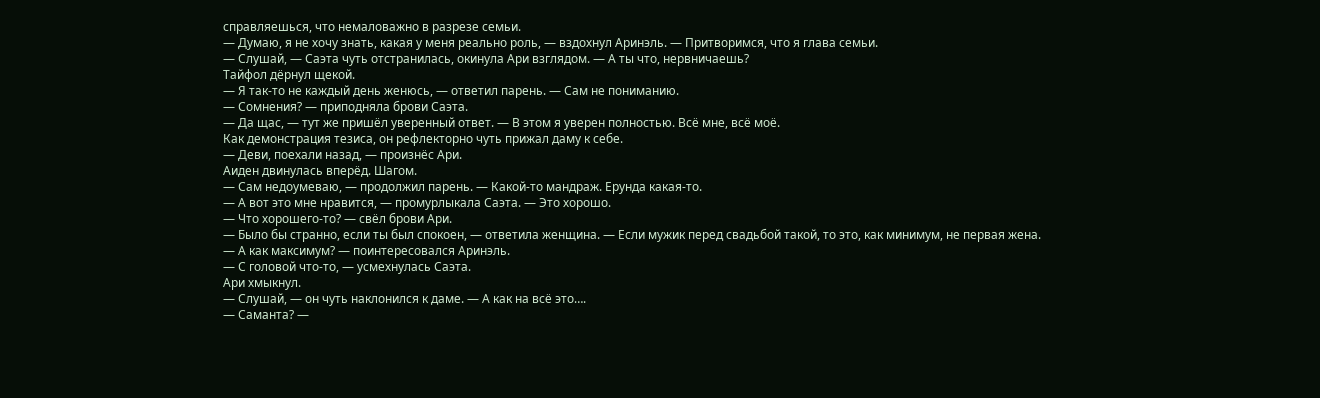справляешься, что немаловажно в разрезе семьи.
— Думаю, я не хочу знать, какая у меня реально роль, — вздохнул Аринэль. — Притворимся, что я глава семьи.
— Слушай, — Саэта чуть отстранилась, окинула Ари взглядом. — А ты что, нервничаешь?
Тайфол дёрнул щекой.
— Я так-то не каждый день женюсь, — ответил парень. — Сам не пониманию.
— Сомнения? — приподняла брови Саэта.
— Да щас, — тут же пришёл уверенный ответ. — В этом я уверен полностью. Всё мне, всё моё.
Как демонстрация тезиса, он рефлекторно чуть прижал даму к себе.
— Деви, поехали назад, — произнёс Ари.
Аиден двинулась вперёд. Шагом.
— Сам недоумеваю, — продолжил парень. — Какой-то мандраж. Ерунда какая-то.
— А вот это мне нравится, — промурлыкала Саэта. — Это хорошо.
— Что хорошего-то? — свёл брови Ари.
— Было бы странно, если ты был спокоен, — ответила женщина. — Если мужик перед свадьбой такой, то это, как минимум, не первая жена.
— А как максимум? — поинтересовался Аринэль.
— С головой что-то, — усмехнулась Саэта.
Ари хмыкнул.
— Слушай, — он чуть наклонился к даме. — А как на всё это….
— Саманта? —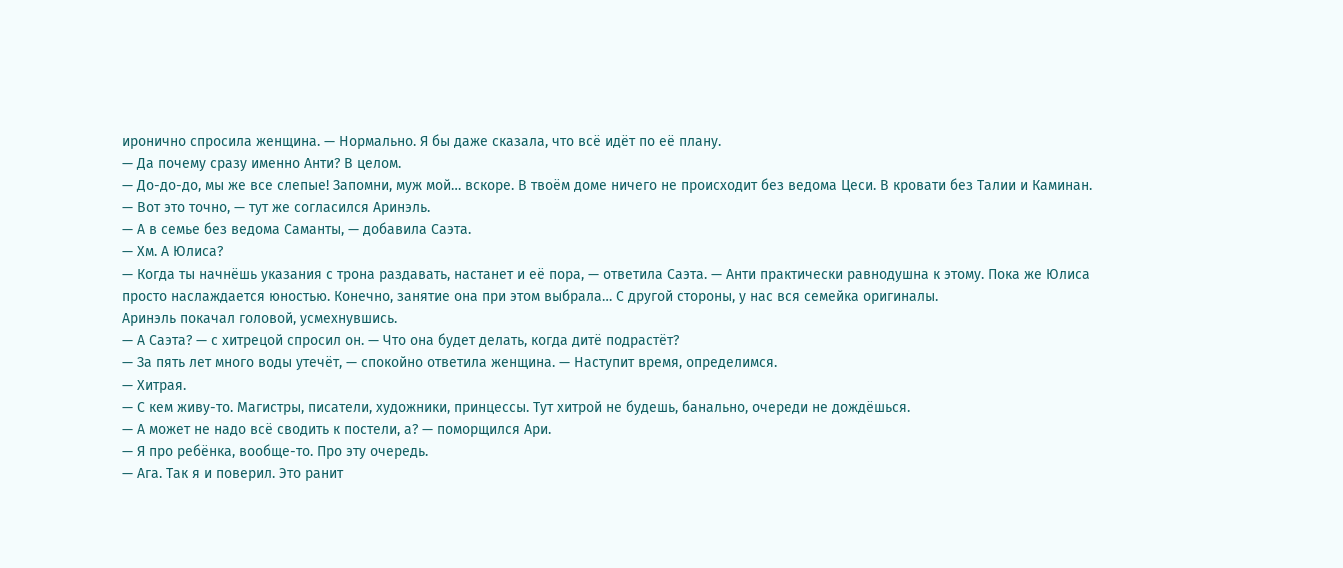иронично спросила женщина. — Нормально. Я бы даже сказала, что всё идёт по её плану.
— Да почему сразу именно Анти? В целом.
— До-до-до, мы же все слепые! Запомни, муж мой… вскоре. В твоём доме ничего не происходит без ведома Цеси. В кровати без Талии и Каминан.
— Вот это точно, — тут же согласился Аринэль.
— А в семье без ведома Саманты, — добавила Саэта.
— Хм. А Юлиса?
— Когда ты начнёшь указания с трона раздавать, настанет и её пора, — ответила Саэта. — Анти практически равнодушна к этому. Пока же Юлиса просто наслаждается юностью. Конечно, занятие она при этом выбрала… С другой стороны, у нас вся семейка оригиналы.
Аринэль покачал головой, усмехнувшись.
— А Саэта? — с хитрецой спросил он. — Что она будет делать, когда дитё подрастёт?
— За пять лет много воды утечёт, — спокойно ответила женщина. — Наступит время, определимся.
— Хитрая.
— С кем живу-то. Магистры, писатели, художники, принцессы. Тут хитрой не будешь, банально, очереди не дождёшься.
— А может не надо всё сводить к постели, а? — поморщился Ари.
— Я про ребёнка, вообще-то. Про эту очередь.
— Ага. Так я и поверил. Это ранит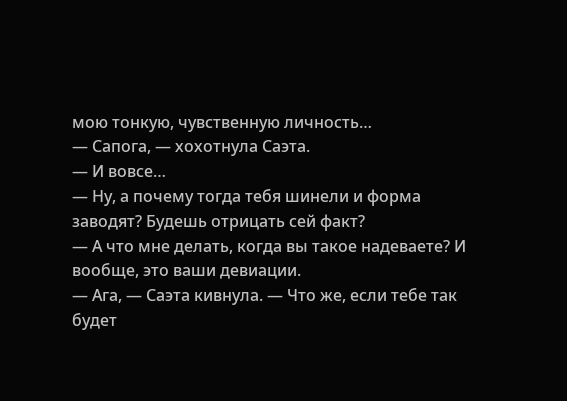мою тонкую, чувственную личность…
— Сапога, — хохотнула Саэта.
— И вовсе…
— Ну, а почему тогда тебя шинели и форма заводят? Будешь отрицать сей факт?
— А что мне делать, когда вы такое надеваете? И вообще, это ваши девиации.
— Ага, — Саэта кивнула. — Что же, если тебе так будет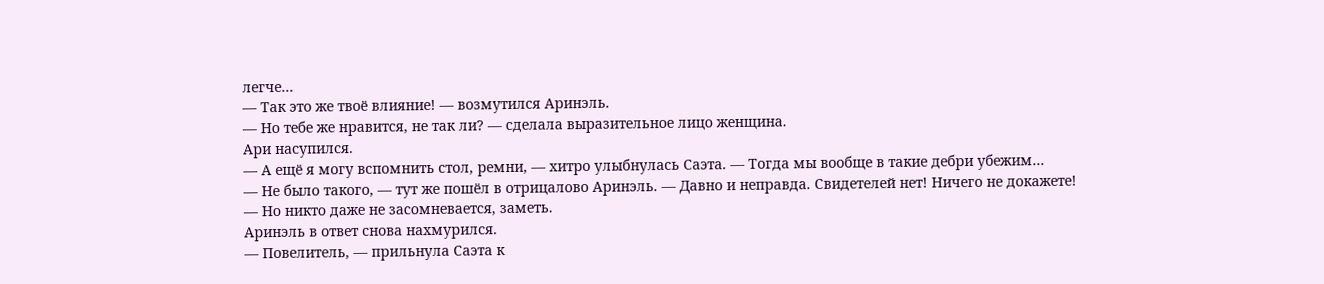легче…
— Так это же твоё влияние! — возмутился Аринэль.
— Но тебе же нравится, не так ли? — сделала выразительное лицо женщина.
Ари насупился.
— А ещё я могу вспомнить стол, ремни, — хитро улыбнулась Саэта. — Тогда мы вообще в такие дебри убежим…
— Не было такого, — тут же пошёл в отрицалово Аринэль. — Давно и неправда. Свидетелей нет! Ничего не докажете!
— Но никто даже не засомневается, заметь.
Аринэль в ответ снова нахмурился.
— Повелитель, — прильнула Саэта к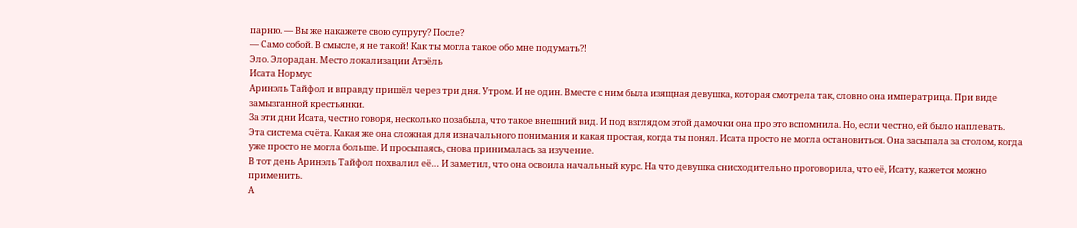парню. — Вы же накажете свою супругу? После?
— Само собой. В смысле, я не такой! Как ты могла такое обо мне подумать⁈
Эло. Элорадан. Место локализации Атэёль
Исата Нормус
Аринэль Тайфол и вправду пришёл через три дня. Утром. И не один. Вместе с ним была изящная девушка, которая смотрела так, словно она императрица. При виде замызганной крестьянки.
За эти дни Исата, честно говоря, несколько позабыла, что такое внешний вид. И под взглядом этой дамочки она про это вспомнила. Но, если честно, ей было наплевать.
Эта система счёта. Какая же она сложная для изначального понимания и какая простая, когда ты понял. Исата просто не могла остановиться. Она засыпала за столом, когда уже просто не могла больше. И просыпаясь, снова принималась за изучение.
В тот день Аринэль Тайфол похвалил её… И заметил, что она освоила начальный курс. На что девушка снисходительно проговорила, что её, Исату, кажется можно применить.
А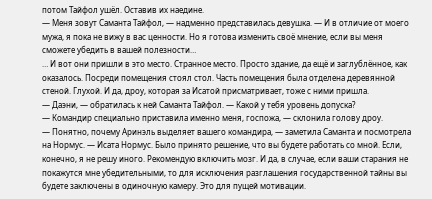потом Тайфол ушёл. Оставив их наедине.
— Меня зовут Саманта Тайфол, — надменно представилась девушка. — И в отличие от моего мужа, я пока не вижу в вас ценности. Но я готова изменить своё мнение, если вы меня сможете убедить в вашей полезности…
… И вот они пришли в это место. Странное место. Просто здание, да ещё и заглублённое, как оказалось. Посреди помещения стоял стол. Часть помещения была отделена деревянной стеной. Глухой. И да, дроу, которая за Исатой присматривает, тоже с ними пришла.
— Даэни, — обратилась к ней Саманта Тайфол. — Какой у тебя уровень допуска?
— Командир специально приставила именно меня, госпожа, — склонила голову дроу.
— Понятно, почему Аринэль выделяет вашего командира, — заметила Саманта и посмотрела на Нормус. — Исата Нормус. Было принято решение, что вы будете работать со мной. Если, конечно, я не решу иного. Рекомендую включить мозг. И да, в случае, если ваши старания не покажутся мне убедительными, то для исключения разглашения государственной тайны вы будете заключены в одиночную камеру. Это для пущей мотивации.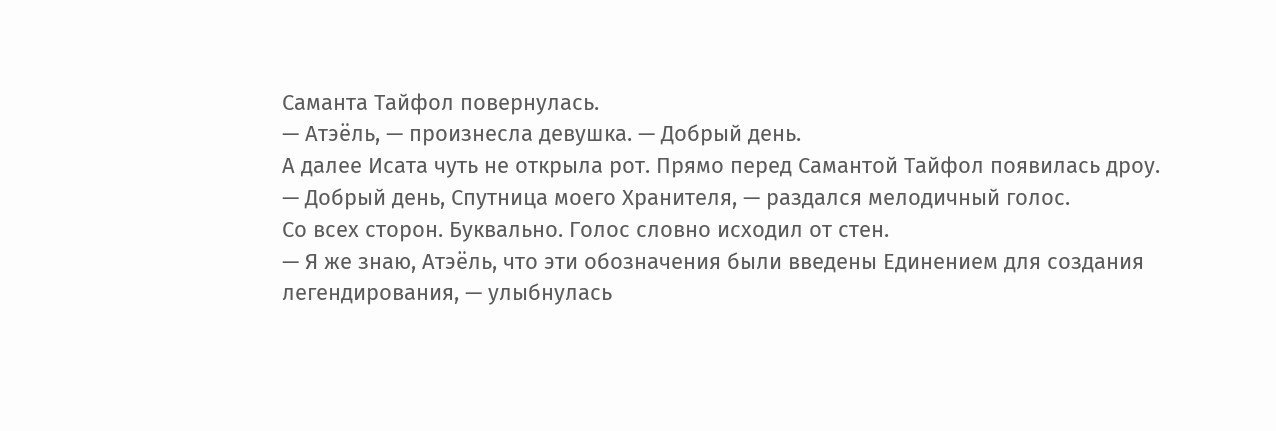Саманта Тайфол повернулась.
— Атэёль, — произнесла девушка. — Добрый день.
А далее Исата чуть не открыла рот. Прямо перед Самантой Тайфол появилась дроу.
— Добрый день, Спутница моего Хранителя, — раздался мелодичный голос.
Со всех сторон. Буквально. Голос словно исходил от стен.
— Я же знаю, Атэёль, что эти обозначения были введены Единением для создания легендирования, — улыбнулась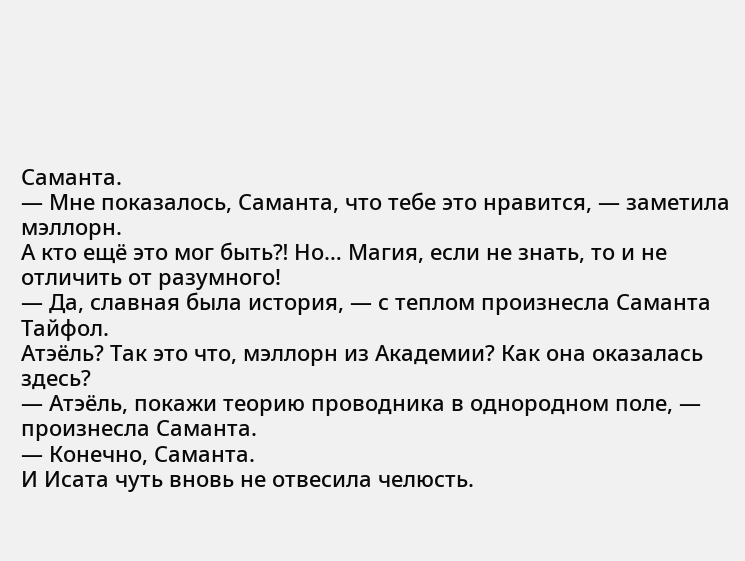Саманта.
— Мне показалось, Саманта, что тебе это нравится, — заметила мэллорн.
А кто ещё это мог быть⁈ Но… Магия, если не знать, то и не отличить от разумного!
— Да, славная была история, — с теплом произнесла Саманта Тайфол.
Атэёль? Так это что, мэллорн из Академии? Как она оказалась здесь?
— Атэёль, покажи теорию проводника в однородном поле, — произнесла Саманта.
— Конечно, Саманта.
И Исата чуть вновь не отвесила челюсть.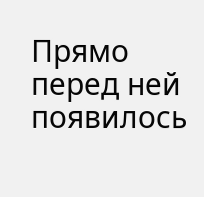Прямо перед ней появилось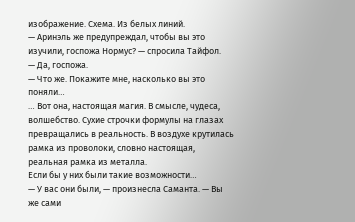изображение. Схема. Из белых линий.
— Аринэль же предупреждал, чтобы вы это изучили, госпожа Нормус? — спросила Тайфол.
— Да, госпожа.
— Что же. Покажите мне, насколько вы это поняли…
… Вот она, настоящая магия. В смысле, чудеса, волшебство. Сухие строчки формулы на глазах превращались в реальность. В воздухе крутилась рамка из проволоки, словно настоящая, реальная рамка из металла.
Если бы у них были такие возможности…
— У вас они были, — произнесла Саманта. — Вы же сами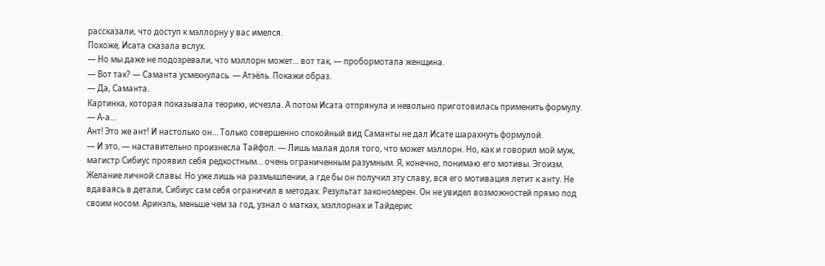рассказали, что доступ к мэллорну у вас имелся.
Похоже, Исата сказала вслух.
— Но мы даже не подозревали, что мэллорн может… вот так, — пробормотала женщина.
— Вот так? — Саманта усмехнулась. — Атэёль. Покажи образ.
— Да, Саманта.
Картинка, которая показывала теорию, исчезла. А потом Исата отпрянула и невольно приготовилась применить формулу.
— А-а…
Ант! Это же ант! И настолько он… Только совершенно спокойный вид Саманты не дал Исате шарахнуть формулой.
— И это, — наставительно произнесла Тайфол. — Лишь малая доля того, что может мэллорн. Но, как и говорил мой муж, магистр Сибиус проявил себя редкостным… очень ограниченным разумным. Я, конечно, понимаю его мотивы. Эгоизм. Желание личной славы. Но уже лишь на размышлении, а где бы он получил эту славу, вся его мотивация летит к анту. Не вдаваясь в детали, Сибиус сам себя ограничил в методах. Результат закономерен. Он не увидел возможностей прямо под своим носом. Аринэль, меньше чем за год, узнал о матках, мэллорнах и Тайдерис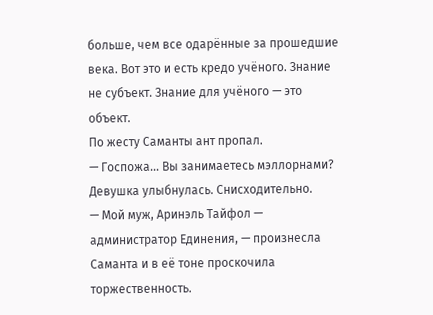больше, чем все одарённые за прошедшие века. Вот это и есть кредо учёного. Знание не субъект. Знание для учёного — это объект.
По жесту Саманты ант пропал.
— Госпожа… Вы занимаетесь мэллорнами?
Девушка улыбнулась. Снисходительно.
— Мой муж, Аринэль Тайфол — администратор Единения, — произнесла Саманта и в её тоне проскочила торжественность.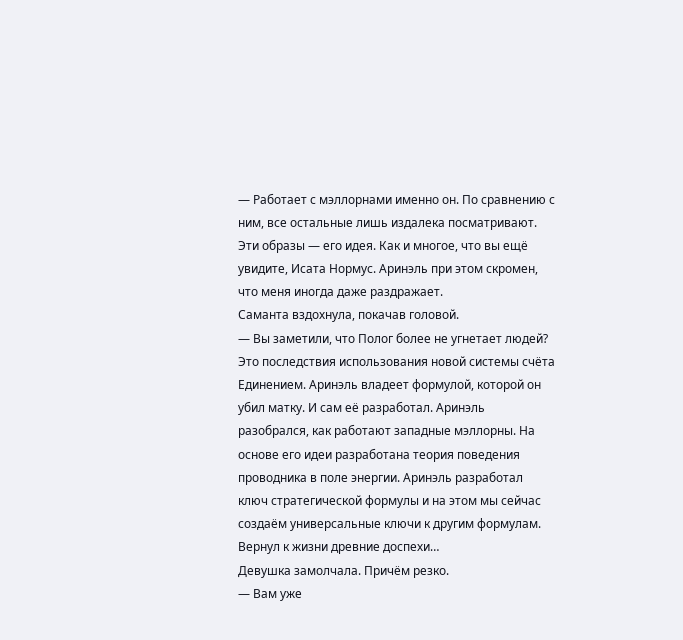— Работает с мэллорнами именно он. По сравнению с ним, все остальные лишь издалека посматривают. Эти образы — его идея. Как и многое, что вы ещё увидите, Исата Нормус. Аринэль при этом скромен, что меня иногда даже раздражает.
Саманта вздохнула, покачав головой.
— Вы заметили, что Полог более не угнетает людей? Это последствия использования новой системы счёта Единением. Аринэль владеет формулой, которой он убил матку. И сам её разработал. Аринэль разобрался, как работают западные мэллорны. На основе его идеи разработана теория поведения проводника в поле энергии. Аринэль разработал ключ стратегической формулы и на этом мы сейчас создаём универсальные ключи к другим формулам. Вернул к жизни древние доспехи…
Девушка замолчала. Причём резко.
— Вам уже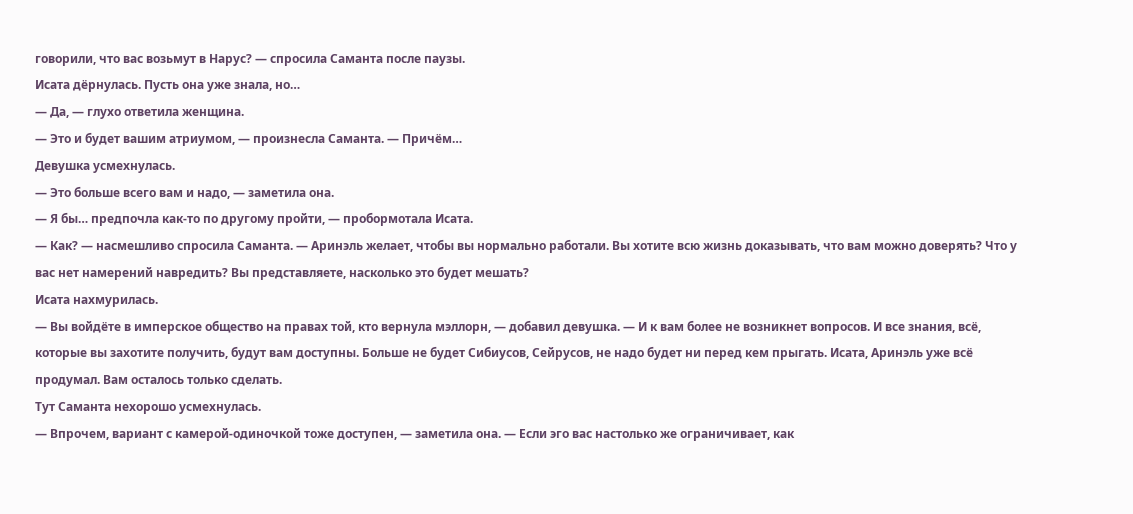говорили, что вас возьмут в Нарус? — спросила Саманта после паузы.
Исата дёрнулась. Пусть она уже знала, но…
— Да, — глухо ответила женщина.
— Это и будет вашим атриумом, — произнесла Саманта. — Причём…
Девушка усмехнулась.
— Это больше всего вам и надо, — заметила она.
— Я бы… предпочла как-то по другому пройти, — пробормотала Исата.
— Как? — насмешливо спросила Саманта. — Аринэль желает, чтобы вы нормально работали. Вы хотите всю жизнь доказывать, что вам можно доверять? Что у вас нет намерений навредить? Вы представляете, насколько это будет мешать?
Исата нахмурилась.
— Вы войдёте в имперское общество на правах той, кто вернула мэллорн, — добавил девушка. — И к вам более не возникнет вопросов. И все знания, всё, которые вы захотите получить, будут вам доступны. Больше не будет Сибиусов, Сейрусов, не надо будет ни перед кем прыгать. Исата, Аринэль уже всё продумал. Вам осталось только сделать.
Тут Саманта нехорошо усмехнулась.
— Впрочем, вариант с камерой-одиночкой тоже доступен, — заметила она. — Если эго вас настолько же ограничивает, как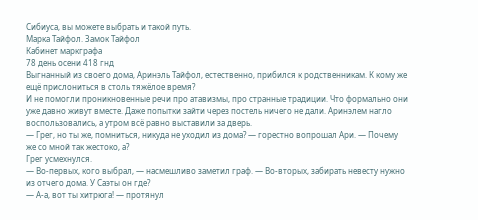Сибиуса, вы можете выбрать и такой путь.
Марка Тайфол. Замок Тайфол
Кабинет маркграфа
78 день осени 418 гнд
Выгнанный из своего дома, Аринэль Тайфол, естественно, прибился к родственникам. К кому же ещё прислониться в столь тяжёлое время?
И не помогли проникновенные речи про атавизмы, про странные традиции. Что формально они уже давно живут вместе. Даже попытки зайти через постель ничего не дали. Аринэлем нагло воспользовались, а утром всё равно выставили за дверь.
— Грег, но ты же, помниться, никуда не уходил из дома? — горестно вопрошал Ари. — Почему же со мной так жестоко, а?
Грег усмехнулся.
— Во-первых, кого выбрал, — насмешливо заметил граф. — Во-вторых, забирать невесту нужно из отчего дома. У Саэты он где?
— А-а, вот ты хитрюга! — протянул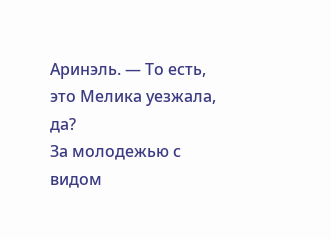Аринэль. — То есть, это Мелика уезжала, да?
За молодежью с видом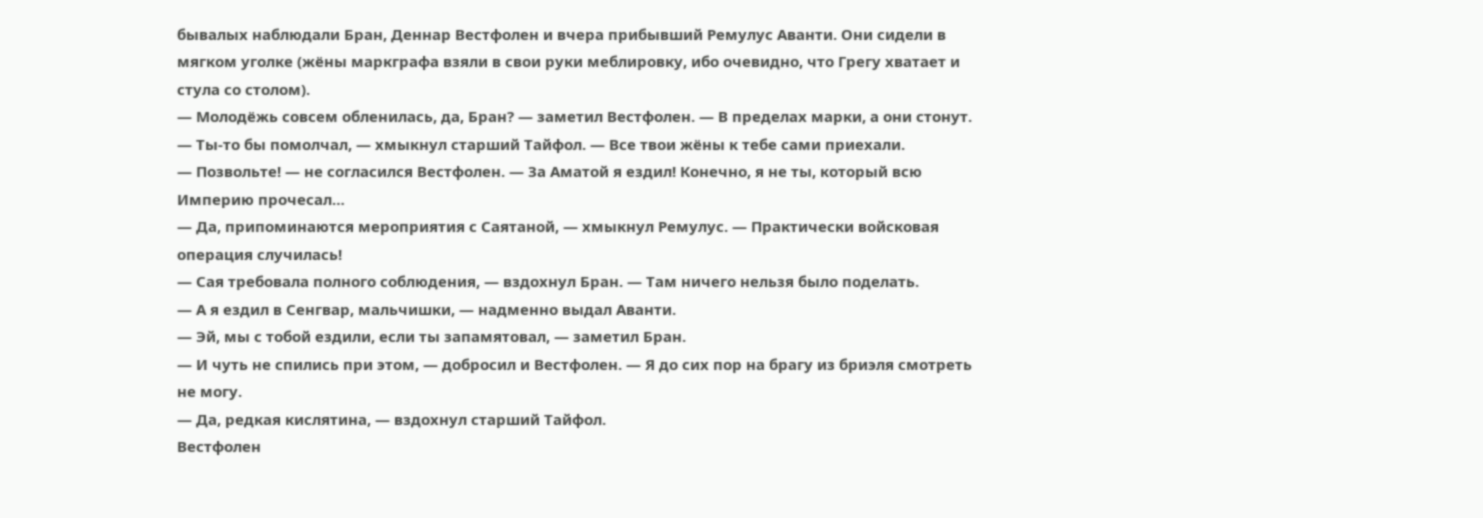бывалых наблюдали Бран, Деннар Вестфолен и вчера прибывший Ремулус Аванти. Они сидели в мягком уголке (жёны маркграфа взяли в свои руки меблировку, ибо очевидно, что Грегу хватает и стула со столом).
— Молодёжь совсем обленилась, да, Бран? — заметил Вестфолен. — В пределах марки, а они стонут.
— Ты-то бы помолчал, — хмыкнул старший Тайфол. — Все твои жёны к тебе сами приехали.
— Позвольте! — не согласился Вестфолен. — За Аматой я ездил! Конечно, я не ты, который всю Империю прочесал…
— Да, припоминаются мероприятия с Саятаной, — хмыкнул Ремулус. — Практически войсковая операция случилась!
— Сая требовала полного соблюдения, — вздохнул Бран. — Там ничего нельзя было поделать.
— А я ездил в Сенгвар, мальчишки, — надменно выдал Аванти.
— Эй, мы с тобой ездили, если ты запамятовал, — заметил Бран.
— И чуть не спились при этом, — добросил и Вестфолен. — Я до сих пор на брагу из бриэля смотреть не могу.
— Да, редкая кислятина, — вздохнул старший Тайфол.
Вестфолен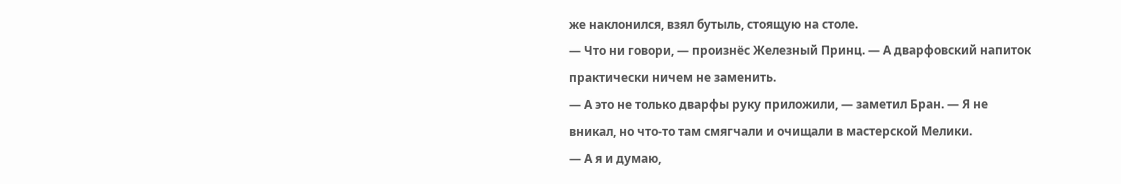же наклонился, взял бутыль, стоящую на столе.
— Что ни говори, — произнёс Железный Принц. — А дварфовский напиток практически ничем не заменить.
— А это не только дварфы руку приложили, — заметил Бран. — Я не вникал, но что-то там смягчали и очищали в мастерской Мелики.
— А я и думаю,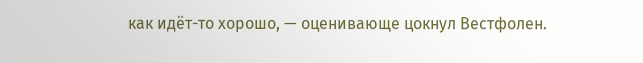как идёт-то хорошо, — оценивающе цокнул Вестфолен.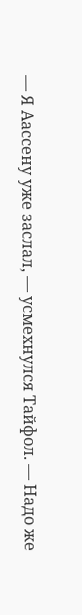— Я Аассену уже заслал, — усмехнулся Тайфол. — Надо же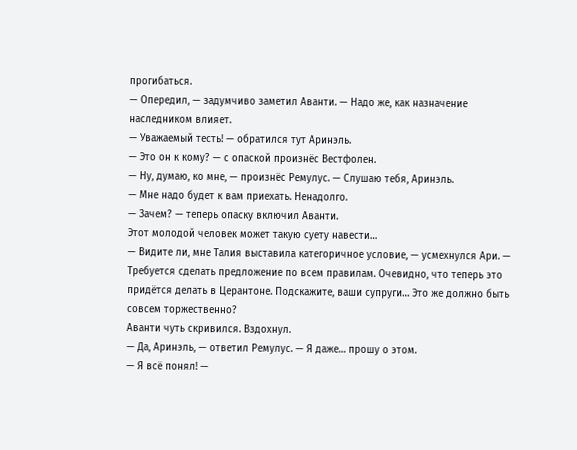прогибаться.
— Опередил, — задумчиво заметил Аванти. — Надо же, как назначение наследником влияет.
— Уважаемый тесть! — обратился тут Аринэль.
— Это он к кому? — с опаской произнёс Вестфолен.
— Ну, думаю, ко мне, — произнёс Ремулус. — Слушаю тебя, Аринэль.
— Мне надо будет к вам приехать. Ненадолго.
— Зачем? — теперь опаску включил Аванти.
Этот молодой человек может такую суету навести…
— Видите ли, мне Талия выставила категоричное условие, — усмехнулся Ари. — Требуется сделать предложение по всем правилам. Очевидно, что теперь это придётся делать в Церантоне. Подскажите, ваши супруги… Это же должно быть совсем торжественно?
Аванти чуть скривился. Вздохнул.
— Да, Аринэль, — ответил Ремулус. — Я даже… прошу о этом.
— Я всё понял! —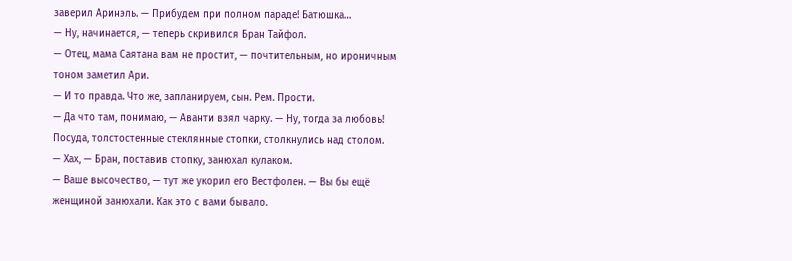заверил Аринэль. — Прибудем при полном параде! Батюшка…
— Ну, начинается, — теперь скривился Бран Тайфол.
— Отец, мама Саятана вам не простит, — почтительным, но ироничным тоном заметил Ари.
— И то правда. Что же, запланируем, сын. Рем. Прости.
— Да что там, понимаю, — Аванти взял чарку. — Ну, тогда за любовь!
Посуда, толстостенные стеклянные стопки, столкнулись над столом.
— Хах, — Бран, поставив стопку, занюхал кулаком.
— Ваше высочество, — тут же укорил его Вестфолен. — Вы бы ещё женщиной занюхали. Как это с вами бывало.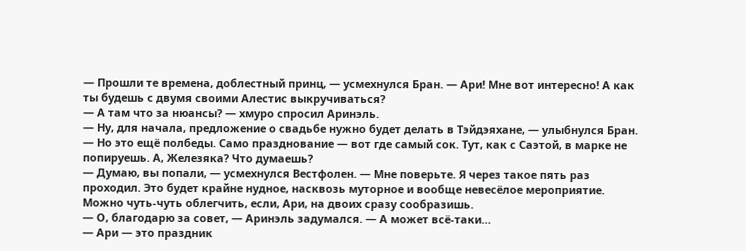— Прошли те времена, доблестный принц, — усмехнулся Бран. — Ари! Мне вот интересно! А как ты будешь с двумя своими Алестис выкручиваться?
— А там что за нюансы? — хмуро спросил Аринэль.
— Ну, для начала, предложение о свадьбе нужно будет делать в Тэйдэяхане, — улыбнулся Бран. — Но это ещё полбеды. Само празднование — вот где самый сок. Тут, как с Саэтой, в марке не попируешь. А, Железяка? Что думаешь?
— Думаю, вы попали, — усмехнулся Вестфолен. — Мне поверьте. Я через такое пять раз проходил. Это будет крайне нудное, насквозь муторное и вообще невесёлое мероприятие. Можно чуть-чуть облегчить, если, Ари, на двоих сразу сообразишь.
— О, благодарю за совет, — Аринэль задумался. — А может всё-таки…
— Ари — это праздник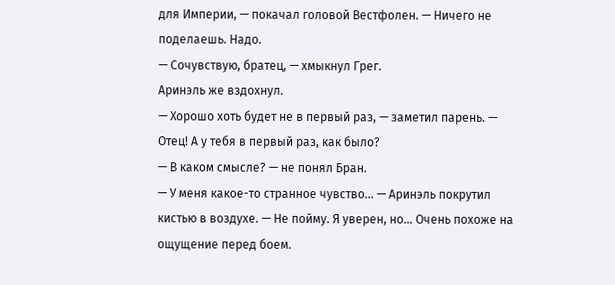для Империи, — покачал головой Вестфолен. — Ничего не поделаешь. Надо.
— Сочувствую, братец, — хмыкнул Грег.
Аринэль же вздохнул.
— Хорошо хоть будет не в первый раз, — заметил парень. — Отец! А у тебя в первый раз, как было?
— В каком смысле? — не понял Бран.
— У меня какое-то странное чувство… — Аринэль покрутил кистью в воздухе. — Не пойму. Я уверен, но… Очень похоже на ощущение перед боем.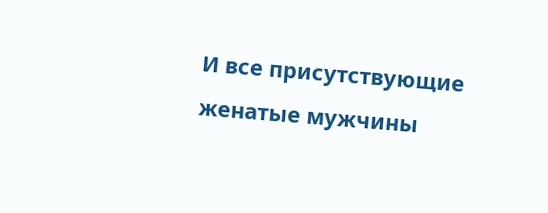И все присутствующие женатые мужчины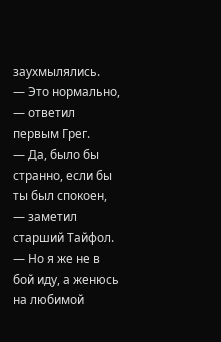заухмылялись.
— Это нормально, — ответил первым Грег.
— Да, было бы странно, если бы ты был спокоен, — заметил старший Тайфол.
— Но я же не в бой иду, а женюсь на любимой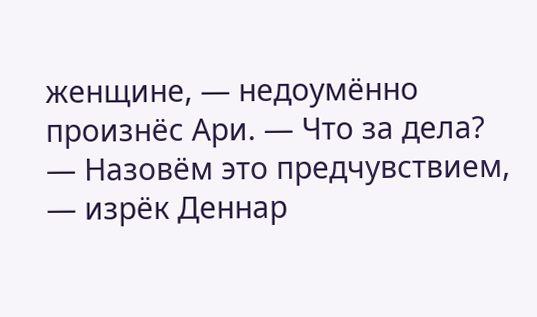женщине, — недоумённо произнёс Ари. — Что за дела?
— Назовём это предчувствием, — изрёк Деннар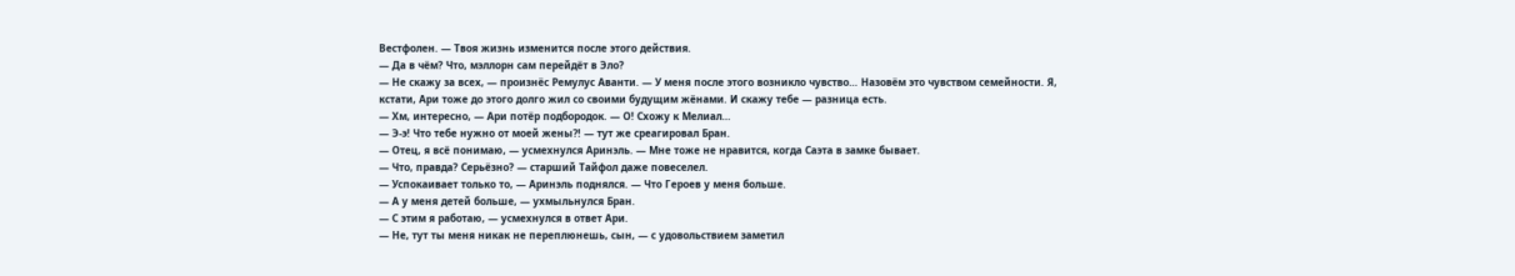Вестфолен. — Твоя жизнь изменится после этого действия.
— Да в чём? Что, мэллорн сам перейдёт в Эло?
— Не скажу за всех, — произнёс Ремулус Аванти. — У меня после этого возникло чувство… Назовём это чувством семейности. Я, кстати, Ари тоже до этого долго жил со своими будущим жёнами. И скажу тебе — разница есть.
— Хм, интересно, — Ари потёр подбородок. — О! Схожу к Мелиал…
— Э-э! Что тебе нужно от моей жены⁈ — тут же среагировал Бран.
— Отец, я всё понимаю, — усмехнулся Аринэль. — Мне тоже не нравится, когда Саэта в замке бывает.
— Что, правда? Серьёзно? — старший Тайфол даже повеселел.
— Успокаивает только то, — Аринэль поднялся. — Что Героев у меня больше.
— А у меня детей больше, — ухмыльнулся Бран.
— С этим я работаю, — усмехнулся в ответ Ари.
— Не, тут ты меня никак не переплюнешь, сын, — с удовольствием заметил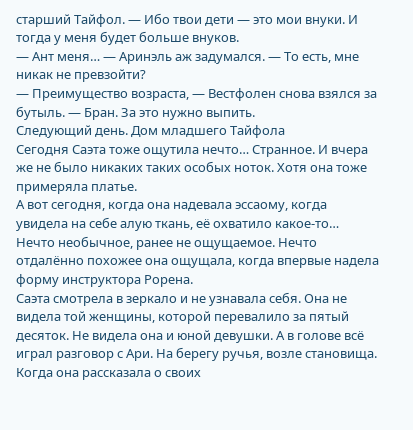старший Тайфол. — Ибо твои дети — это мои внуки. И тогда у меня будет больше внуков.
— Ант меня… — Аринэль аж задумался. — То есть, мне никак не превзойти?
— Преимущество возраста, — Вестфолен снова взялся за бутыль. — Бран. За это нужно выпить.
Следующий день. Дом младшего Тайфола
Сегодня Саэта тоже ощутила нечто… Странное. И вчера же не было никаких таких особых ноток. Хотя она тоже примеряла платье.
А вот сегодня, когда она надевала эссаому, когда увидела на себе алую ткань, её охватило какое-то… Нечто необычное, ранее не ощущаемое. Нечто отдалённо похожее она ощущала, когда впервые надела форму инструктора Рорена.
Саэта смотрела в зеркало и не узнавала себя. Она не видела той женщины, которой перевалило за пятый десяток. Не видела она и юной девушки. А в голове всё играл разговор с Ари. На берегу ручья, возле становища. Когда она рассказала о своих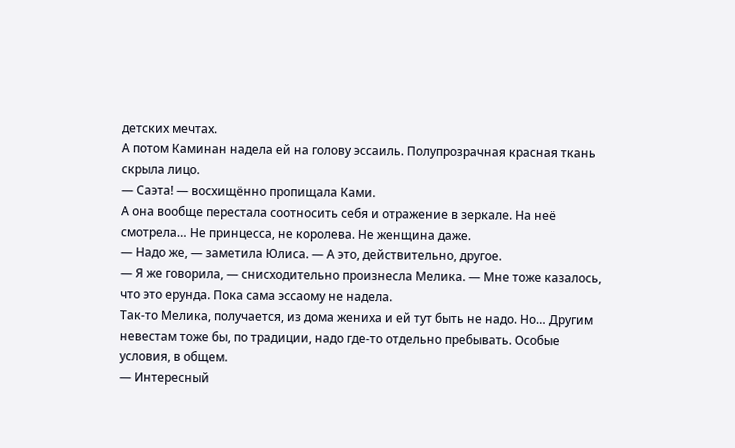детских мечтах.
А потом Каминан надела ей на голову эссаиль. Полупрозрачная красная ткань скрыла лицо.
— Саэта! — восхищённо пропищала Ками.
А она вообще перестала соотносить себя и отражение в зеркале. На неё смотрела… Не принцесса, не королева. Не женщина даже.
— Надо же, — заметила Юлиса. — А это, действительно, другое.
— Я же говорила, — снисходительно произнесла Мелика. — Мне тоже казалось, что это ерунда. Пока сама эссаому не надела.
Так-то Мелика, получается, из дома жениха и ей тут быть не надо. Но… Другим невестам тоже бы, по традиции, надо где-то отдельно пребывать. Особые условия, в общем.
— Интересный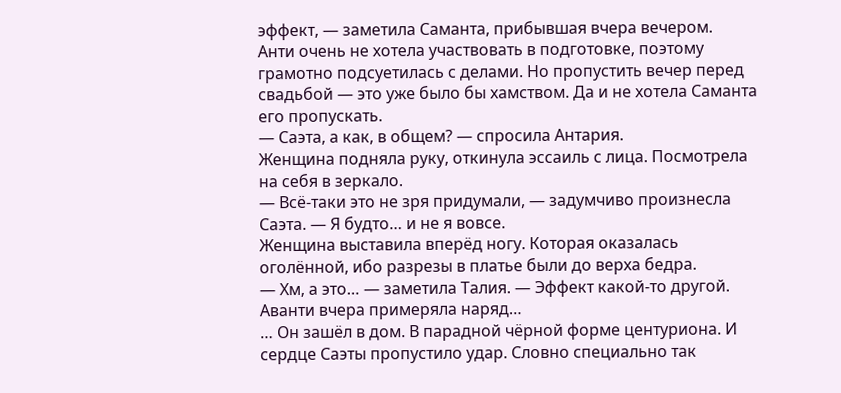эффект, — заметила Саманта, прибывшая вчера вечером.
Анти очень не хотела участвовать в подготовке, поэтому грамотно подсуетилась с делами. Но пропустить вечер перед свадьбой — это уже было бы хамством. Да и не хотела Саманта его пропускать.
— Саэта, а как, в общем? — спросила Антария.
Женщина подняла руку, откинула эссаиль с лица. Посмотрела на себя в зеркало.
— Всё-таки это не зря придумали, — задумчиво произнесла Саэта. — Я будто… и не я вовсе.
Женщина выставила вперёд ногу. Которая оказалась оголённой, ибо разрезы в платье были до верха бедра.
— Хм, а это… — заметила Талия. — Эффект какой-то другой.
Аванти вчера примеряла наряд…
… Он зашёл в дом. В парадной чёрной форме центуриона. И сердце Саэты пропустило удар. Словно специально так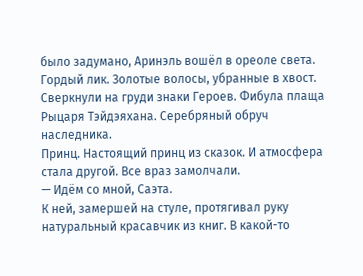было задумано, Аринэль вошёл в ореоле света.
Гордый лик. Золотые волосы, убранные в хвост. Сверкнули на груди знаки Героев. Фибула плаща Рыцаря Тэйдэяхана. Серебряный обруч наследника.
Принц. Настоящий принц из сказок. И атмосфера стала другой. Все враз замолчали.
— Идём со мной, Саэта.
К ней, замершей на стуле, протягивал руку натуральный красавчик из книг. В какой-то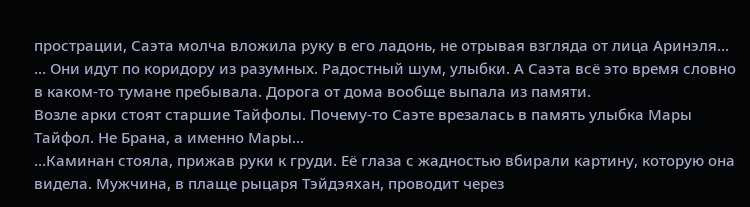прострации, Саэта молча вложила руку в его ладонь, не отрывая взгляда от лица Аринэля…
… Они идут по коридору из разумных. Радостный шум, улыбки. А Саэта всё это время словно в каком-то тумане пребывала. Дорога от дома вообще выпала из памяти.
Возле арки стоят старшие Тайфолы. Почему-то Саэте врезалась в память улыбка Мары Тайфол. Не Брана, а именно Мары…
…Каминан стояла, прижав руки к груди. Её глаза с жадностью вбирали картину, которую она видела. Мужчина, в плаще рыцаря Тэйдэяхан, проводит через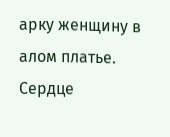арку женщину в алом платье. Сердце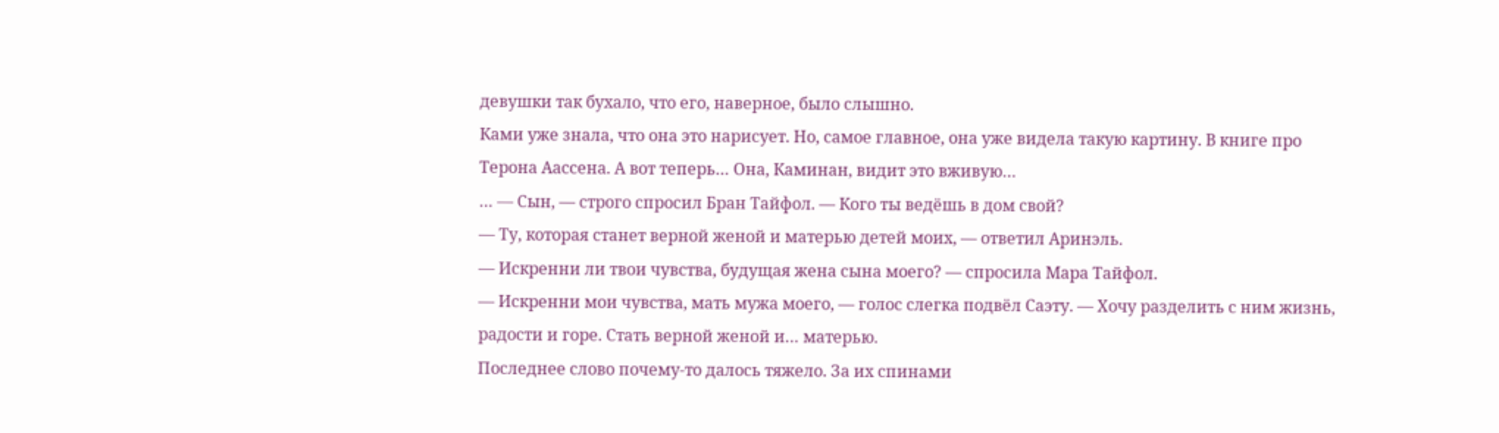девушки так бухало, что его, наверное, было слышно.
Ками уже знала, что она это нарисует. Но, самое главное, она уже видела такую картину. В книге про Терона Аассена. А вот теперь… Она, Каминан, видит это вживую…
… — Сын, — строго спросил Бран Тайфол. — Кого ты ведёшь в дом свой?
— Ту, которая станет верной женой и матерью детей моих, — ответил Аринэль.
— Искренни ли твои чувства, будущая жена сына моего? — спросила Мара Тайфол.
— Искренни мои чувства, мать мужа моего, — голос слегка подвёл Саэту. — Хочу разделить с ним жизнь, радости и горе. Стать верной женой и… матерью.
Последнее слово почему-то далось тяжело. За их спинами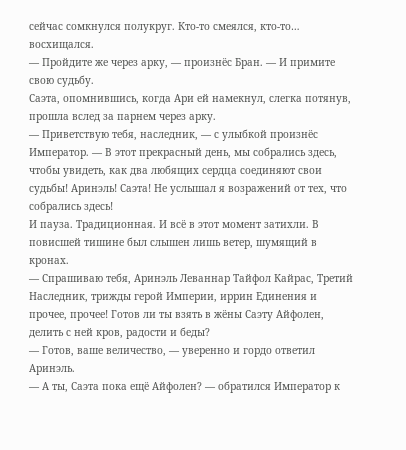сейчас сомкнулся полукруг. Кто-то смеялся, кто-то… восхищался.
— Пройдите же через арку, — произнёс Бран. — И примите свою судьбу.
Саэта, опомнившись, когда Ари ей намекнул, слегка потянув, прошла вслед за парнем через арку.
— Приветствую тебя, наследник, — с улыбкой произнёс Император. — В этот прекрасный день, мы собрались здесь, чтобы увидеть, как два любящих сердца соединяют свои судьбы! Аринэль! Саэта! Не услышал я возражений от тех, что собрались здесь!
И пауза. Традиционная. И всё в этот момент затихли. В повисшей тишине был слышен лишь ветер, шумящий в кронах.
— Спрашиваю тебя, Аринэль Леваннар Тайфол Кайрас, Третий Наследник, трижды герой Империи, иррин Единения и прочее, прочее! Готов ли ты взять в жёны Саэту Айфолен, делить с ней кров, радости и беды?
— Готов, ваше величество, — уверенно и гордо ответил Аринэль.
— А ты, Саэта пока ещё Айфолен? — обратился Император к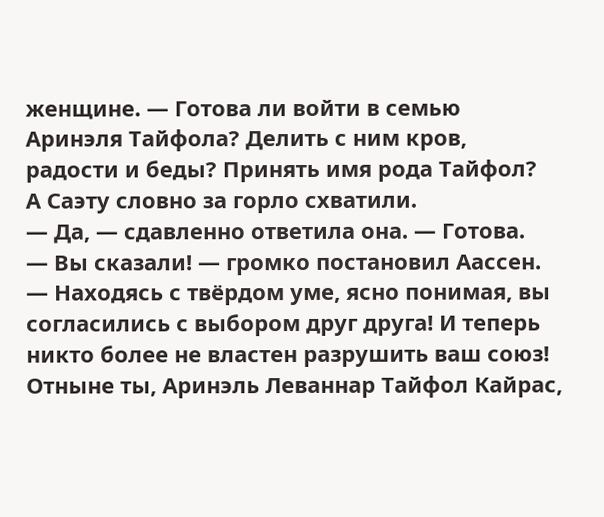женщине. — Готова ли войти в семью Аринэля Тайфола? Делить с ним кров, радости и беды? Принять имя рода Тайфол?
А Саэту словно за горло схватили.
— Да, — сдавленно ответила она. — Готова.
— Вы сказали! — громко постановил Аассен. — Находясь с твёрдом уме, ясно понимая, вы согласились с выбором друг друга! И теперь никто более не властен разрушить ваш союз! Отныне ты, Аринэль Леваннар Тайфол Кайрас,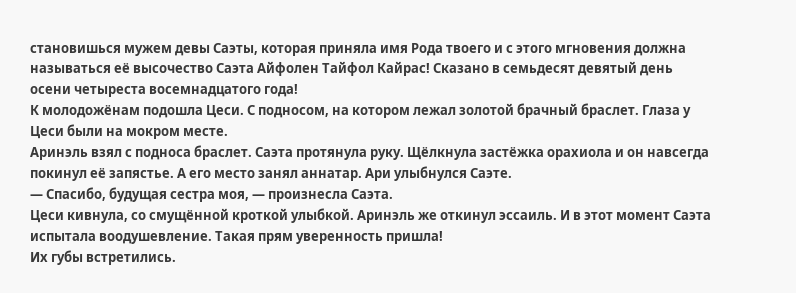становишься мужем девы Саэты, которая приняла имя Рода твоего и с этого мгновения должна называться её высочество Саэта Айфолен Тайфол Кайрас! Сказано в семьдесят девятый день осени четыреста восемнадцатого года!
К молодожёнам подошла Цеси. С подносом, на котором лежал золотой брачный браслет. Глаза у Цеси были на мокром месте.
Аринэль взял с подноса браслет. Саэта протянула руку. Щёлкнула застёжка орахиола и он навсегда покинул её запястье. А его место занял аннатар. Ари улыбнулся Саэте.
— Спасибо, будущая сестра моя, — произнесла Саэта.
Цеси кивнула, со смущённой кроткой улыбкой. Аринэль же откинул эссаиль. И в этот момент Саэта испытала воодушевление. Такая прям уверенность пришла!
Их губы встретились.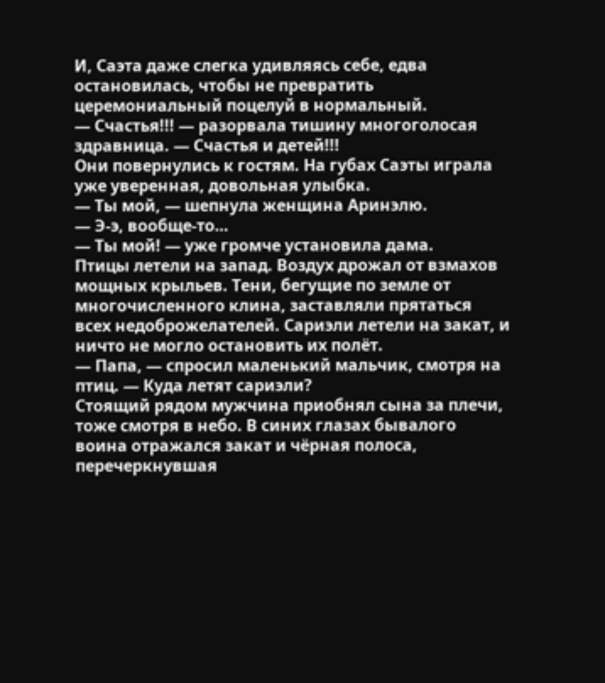И, Саэта даже слегка удивляясь себе, едва остановилась, чтобы не превратить церемониальный поцелуй в нормальный.
— Счастья!!! — разорвала тишину многоголосая здравница. — Счастья и детей!!!
Они повернулись к гостям. На губах Саэты играла уже уверенная, довольная улыбка.
— Ты мой, — шепнула женщина Аринэлю.
— Э-э, вообще-то…
— Ты мой! — уже громче установила дама.
Птицы летели на запад. Воздух дрожал от взмахов мощных крыльев. Тени, бегущие по земле от многочисленного клина, заставляли прятаться всех недоброжелателей. Сариэли летели на закат, и ничто не могло остановить их полёт.
— Папа, — спросил маленький мальчик, смотря на птиц. — Куда летят сариэли?
Стоящий рядом мужчина приобнял сына за плечи, тоже смотря в небо. В синих глазах бывалого воина отражался закат и чёрная полоса, перечеркнувшая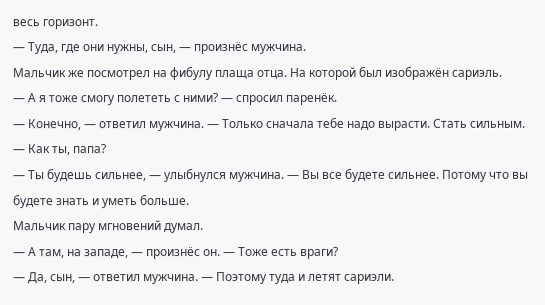весь горизонт.
— Туда, где они нужны, сын, — произнёс мужчина.
Мальчик же посмотрел на фибулу плаща отца. На которой был изображён сариэль.
— А я тоже смогу полететь с ними? — спросил паренёк.
— Конечно, — ответил мужчина. — Только сначала тебе надо вырасти. Стать сильным.
— Как ты, папа?
— Ты будешь сильнее, — улыбнулся мужчина. — Вы все будете сильнее. Потому что вы будете знать и уметь больше.
Мальчик пару мгновений думал.
— А там, на западе, — произнёс он. — Тоже есть враги?
— Да, сын, — ответил мужчина. — Поэтому туда и летят сариэли.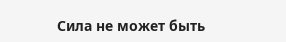Сила не может быть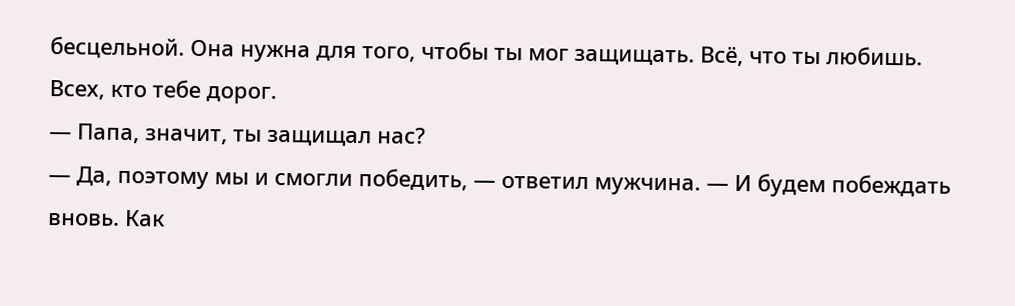бесцельной. Она нужна для того, чтобы ты мог защищать. Всё, что ты любишь. Всех, кто тебе дорог.
— Папа, значит, ты защищал нас?
— Да, поэтому мы и смогли победить, — ответил мужчина. — И будем побеждать вновь. Как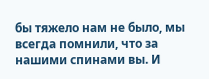бы тяжело нам не было, мы всегда помнили, что за нашими спинами вы. И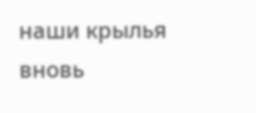наши крылья вновь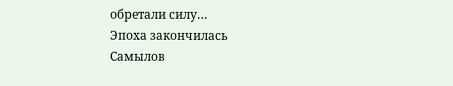обретали силу…
Эпоха закончилась
Самылов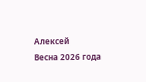Алексей
Весна 2026 года